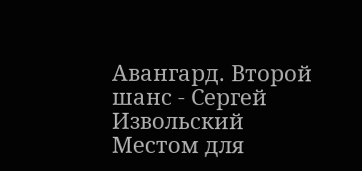Авангард. Второй шанс - Сергей Извольский
Местом для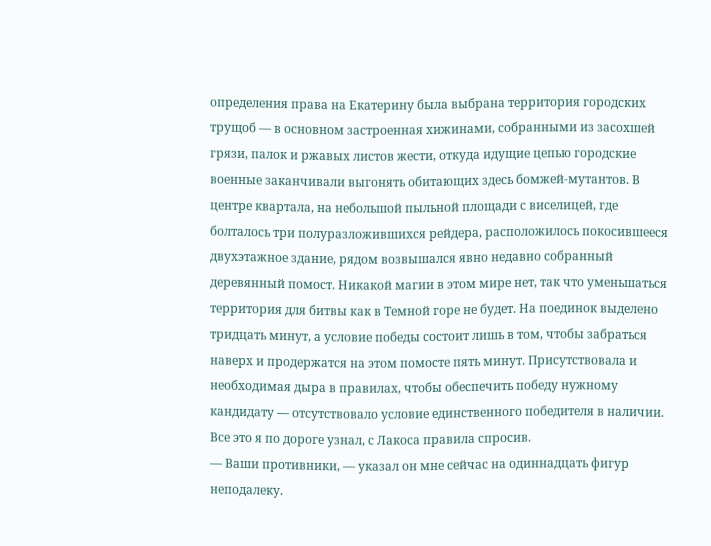определения права на Екатерину была выбрана территория городских трущоб — в основном застроенная хижинами, собранными из засохшей грязи, палок и ржавых листов жести, откуда идущие цепью городские военные заканчивали выгонять обитающих здесь бомжей-мутантов. В центре квартала, на небольшой пыльной площади с виселицей, где болталось три полуразложившихся рейдера, расположилось покосившееся двухэтажное здание, рядом возвышался явно недавно собранный деревянный помост. Никакой магии в этом мире нет, так что уменьшаться территория для битвы как в Темной горе не будет. На поединок выделено тридцать минут, а условие победы состоит лишь в том, чтобы забраться наверх и продержатся на этом помосте пять минут. Присутствовала и необходимая дыра в правилах, чтобы обеспечить победу нужному кандидату — отсутствовало условие единственного победителя в наличии. Все это я по дороге узнал, с Лакоса правила спросив.
— Ваши противники, — указал он мне сейчас на одиннадцать фигур неподалеку.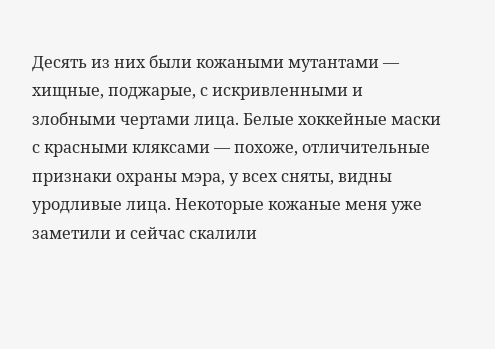Десять из них были кожаными мутантами — хищные, поджарые, с искривленными и злобными чертами лица. Белые хоккейные маски с красными кляксами — похоже, отличительные признаки охраны мэра, у всех сняты, видны уродливые лица. Некоторые кожаные меня уже заметили и сейчас скалили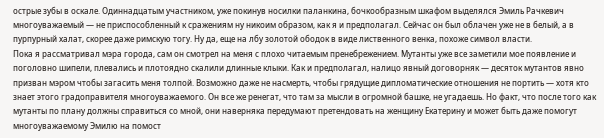острые зубы в оскале. Одиннадцатым участником, уже покинув носилки паланкина, бочкообразным шкафом выделялся Эмиль Рачкевич многоуважаемый — не приспособленный к сражениям ну никоим образом, как я и предполагал. Сейчас он был облачен уже не в белый, а в пурпурный халат, скорее даже римскую тогу. Ну да, еще на лбу золотой ободок в виде лиственного венка, похоже символ власти.
Пока я рассматривал мэра города, сам он смотрел на меня с плохо читаемым пренебрежением. Мутанты уже все заметили мое появление и поголовно шипели, плевались и плотоядно скалили длинные клыки. Как и предполагал, налицо явный договорняк — десяток мутантов явно призван мэром чтобы загасить меня толпой. Возможно даже не насмерть, чтобы грядущие дипломатические отношения не портить — хотя кто знает этого градоправителя многоуважаемого. Он все же ренегат, что там за мысли в огромной башке, не угадаешь. Но факт, что после того как мутанты по плану должны справиться со мной, они наверняка передумают претендовать на женщину Екатерину и может быть даже помогут многоуважаемому Эмилю на помост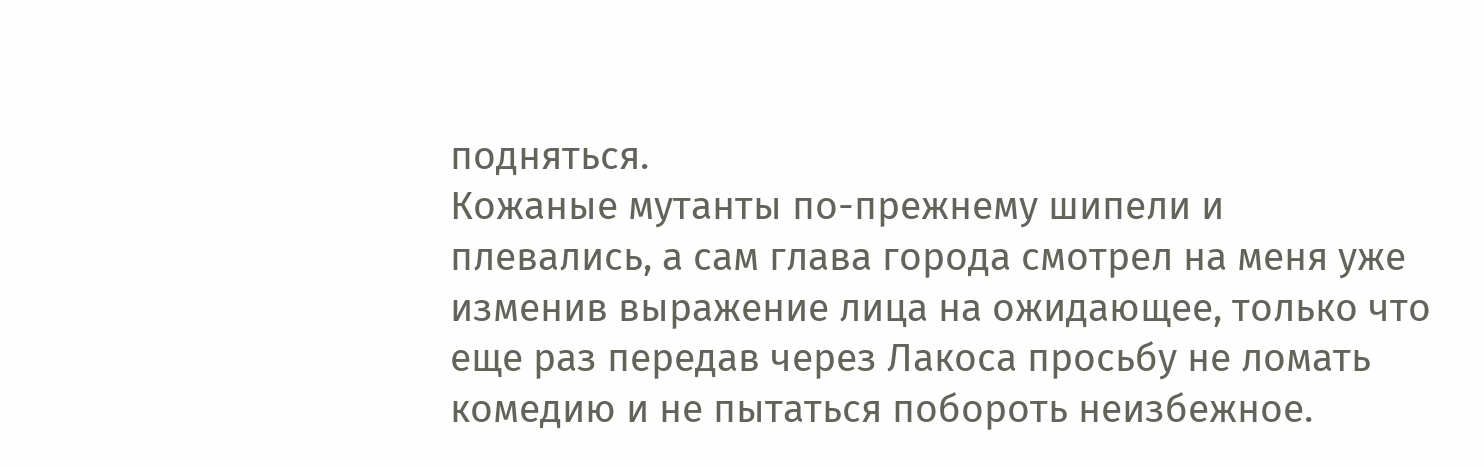подняться.
Кожаные мутанты по-прежнему шипели и плевались, а сам глава города смотрел на меня уже изменив выражение лица на ожидающее, только что еще раз передав через Лакоса просьбу не ломать комедию и не пытаться побороть неизбежное.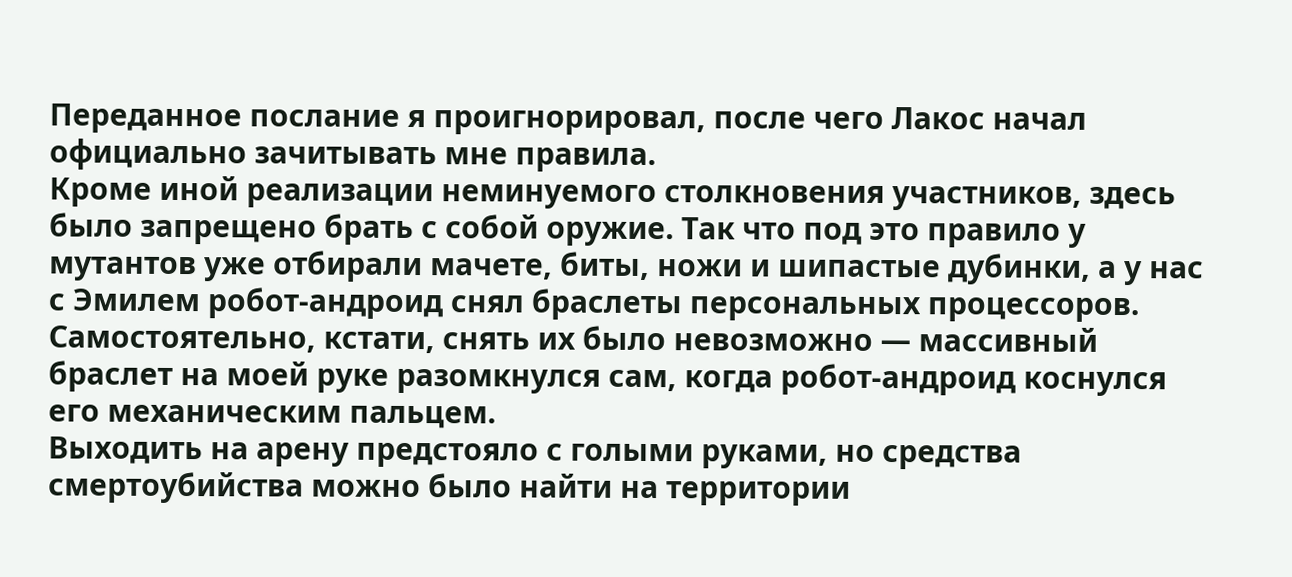Переданное послание я проигнорировал, после чего Лакос начал официально зачитывать мне правила.
Кроме иной реализации неминуемого столкновения участников, здесь было запрещено брать с собой оружие. Так что под это правило у мутантов уже отбирали мачете, биты, ножи и шипастые дубинки, а у нас с Эмилем робот-андроид снял браслеты персональных процессоров. Самостоятельно, кстати, снять их было невозможно — массивный браслет на моей руке разомкнулся сам, когда робот-андроид коснулся его механическим пальцем.
Выходить на арену предстояло с голыми руками, но средства смертоубийства можно было найти на территории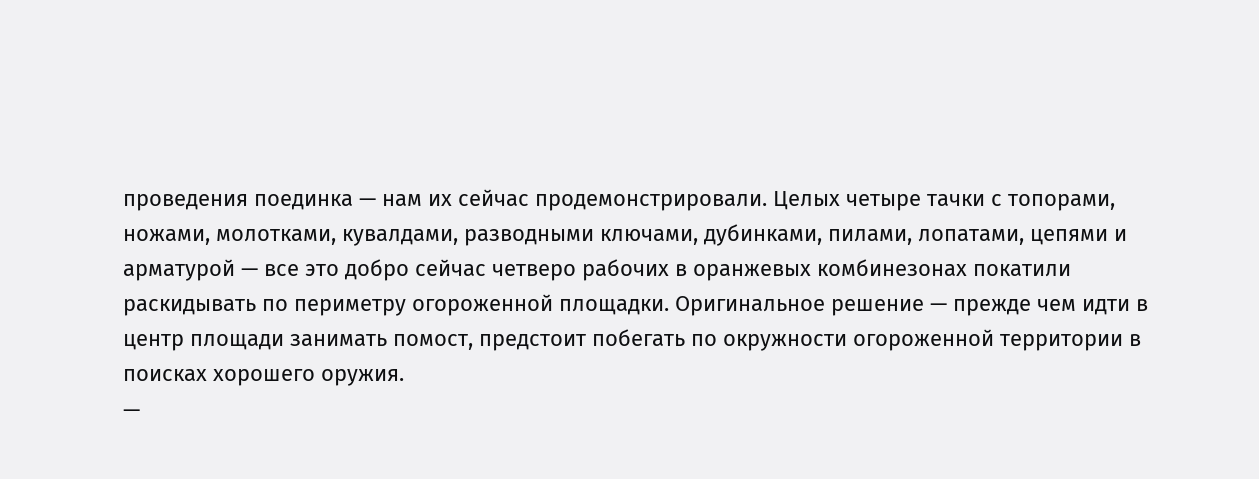проведения поединка — нам их сейчас продемонстрировали. Целых четыре тачки с топорами, ножами, молотками, кувалдами, разводными ключами, дубинками, пилами, лопатами, цепями и арматурой — все это добро сейчас четверо рабочих в оранжевых комбинезонах покатили раскидывать по периметру огороженной площадки. Оригинальное решение — прежде чем идти в центр площади занимать помост, предстоит побегать по окружности огороженной территории в поисках хорошего оружия.
—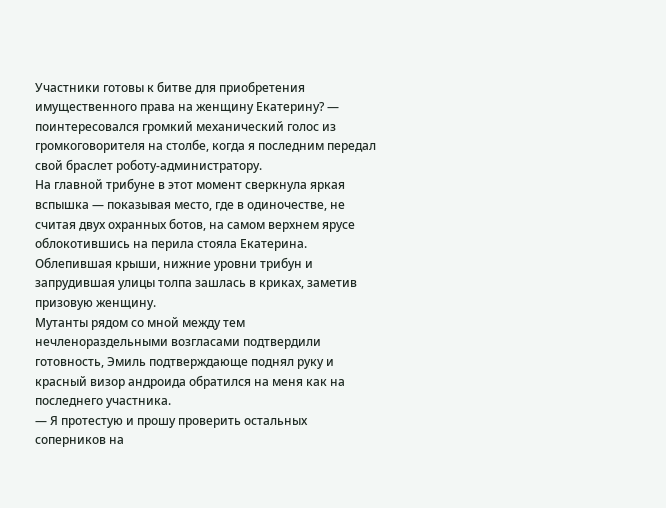Участники готовы к битве для приобретения имущественного права на женщину Екатерину? — поинтересовался громкий механический голос из громкоговорителя на столбе, когда я последним передал свой браслет роботу-администратору.
На главной трибуне в этот момент сверкнула яркая вспышка — показывая место, где в одиночестве, не считая двух охранных ботов, на самом верхнем ярусе облокотившись на перила стояла Екатерина. Облепившая крыши, нижние уровни трибун и запрудившая улицы толпа зашлась в криках, заметив призовую женщину.
Мутанты рядом со мной между тем нечленораздельными возгласами подтвердили готовность, Эмиль подтверждающе поднял руку и красный визор андроида обратился на меня как на последнего участника.
— Я протестую и прошу проверить остальных соперников на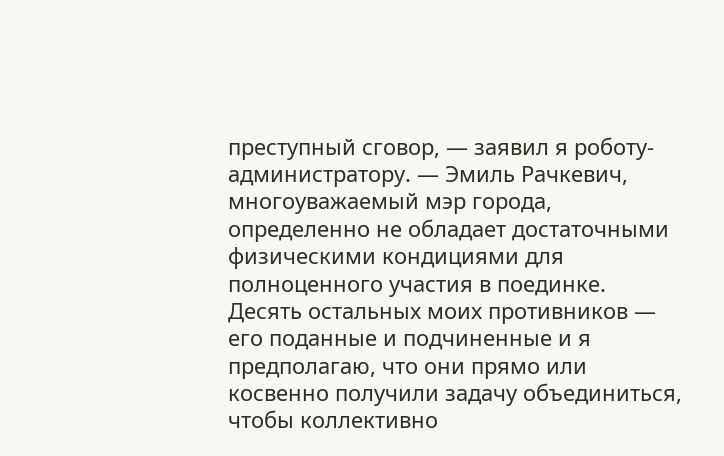преступный сговор, — заявил я роботу-администратору. — Эмиль Рачкевич, многоуважаемый мэр города, определенно не обладает достаточными физическими кондициями для полноценного участия в поединке. Десять остальных моих противников — его поданные и подчиненные и я предполагаю, что они прямо или косвенно получили задачу объединиться, чтобы коллективно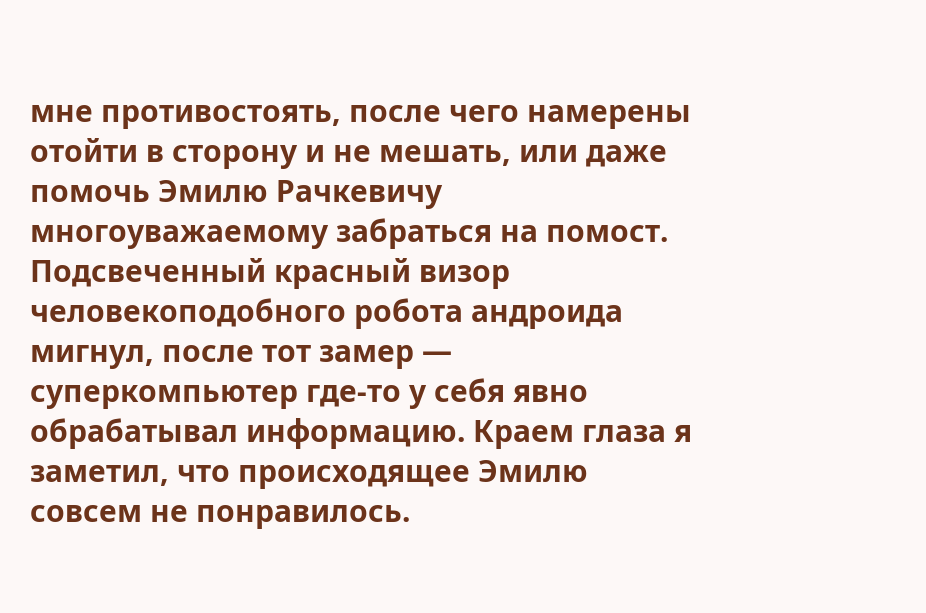мне противостоять, после чего намерены отойти в сторону и не мешать, или даже помочь Эмилю Рачкевичу многоуважаемому забраться на помост.
Подсвеченный красный визор человекоподобного робота андроида мигнул, после тот замер — суперкомпьютер где-то у себя явно обрабатывал информацию. Краем глаза я заметил, что происходящее Эмилю совсем не понравилось.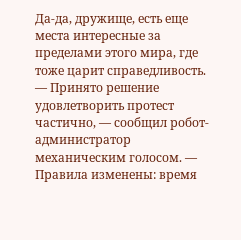Да-да, дружище, есть еще места интересные за пределами этого мира, где тоже царит справедливость.
— Принято решение удовлетворить протест частично, — сообщил робот-администратор механическим голосом. — Правила изменены: время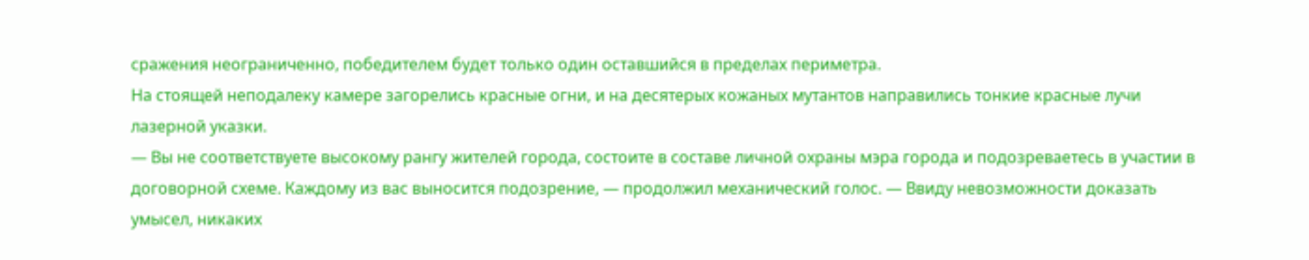сражения неограниченно, победителем будет только один оставшийся в пределах периметра.
На стоящей неподалеку камере загорелись красные огни, и на десятерых кожаных мутантов направились тонкие красные лучи лазерной указки.
— Вы не соответствуете высокому рангу жителей города, состоите в составе личной охраны мэра города и подозреваетесь в участии в договорной схеме. Каждому из вас выносится подозрение, — продолжил механический голос. — Ввиду невозможности доказать умысел, никаких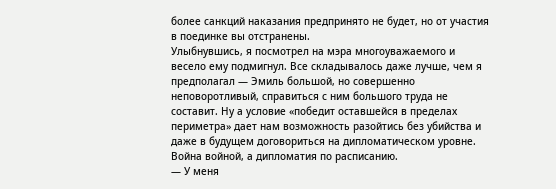более санкций наказания предпринято не будет, но от участия в поединке вы отстранены.
Улыбнувшись, я посмотрел на мэра многоуважаемого и весело ему подмигнул. Все складывалось даже лучше, чем я предполагал — Эмиль большой, но совершенно неповоротливый, справиться с ним большого труда не составит. Ну а условие «победит оставшейся в пределах периметра» дает нам возможность разойтись без убийства и даже в будущем договориться на дипломатическом уровне. Война войной, а дипломатия по расписанию.
— У меня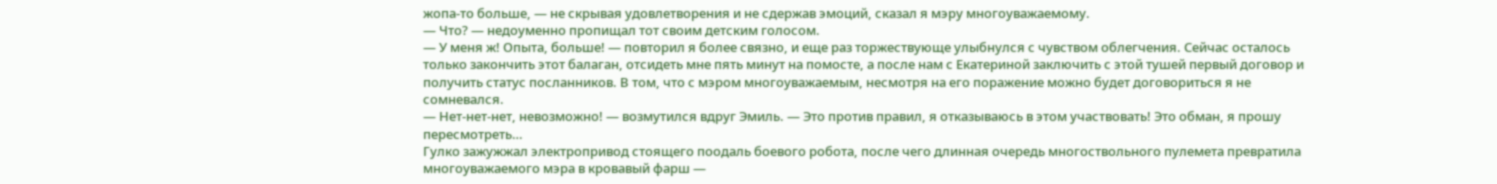жопа-то больше, — не скрывая удовлетворения и не сдержав эмоций, сказал я мэру многоуважаемому.
— Что? — недоуменно пропищал тот своим детским голосом.
— У меня ж! Опыта, больше! — повторил я более связно, и еще раз торжествующе улыбнулся с чувством облегчения. Сейчас осталось только закончить этот балаган, отсидеть мне пять минут на помосте, а после нам с Екатериной заключить с этой тушей первый договор и получить статус посланников. В том, что с мэром многоуважаемым, несмотря на его поражение можно будет договориться я не сомневался.
— Нет-нет-нет, невозможно! — возмутился вдруг Эмиль. — Это против правил, я отказываюсь в этом участвовать! Это обман, я прошу пересмотреть…
Гулко зажужжал электропривод стоящего поодаль боевого робота, после чего длинная очередь многоствольного пулемета превратила многоуважаемого мэра в кровавый фарш —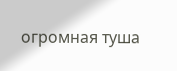огромная туша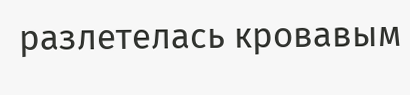разлетелась кровавым